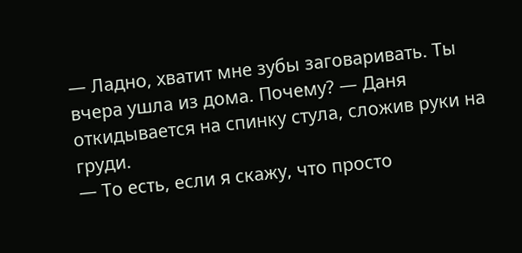— Ладно, хватит мне зубы заговаривать. Ты вчера ушла из дома. Почему? — Даня откидывается на спинку стула, сложив руки на груди.
— То есть, если я скажу, что просто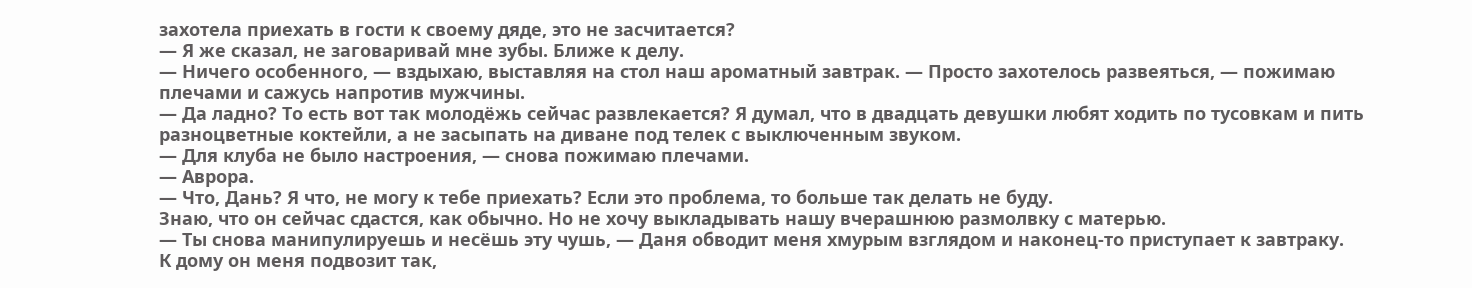захотела приехать в гости к своему дяде, это не засчитается?
— Я же сказал, не заговаривай мне зубы. Ближе к делу.
— Ничего особенного, — вздыхаю, выставляя на стол наш ароматный завтрак. — Просто захотелось развеяться, — пожимаю плечами и сажусь напротив мужчины.
— Да ладно? То есть вот так молодёжь сейчас развлекается? Я думал, что в двадцать девушки любят ходить по тусовкам и пить разноцветные коктейли, а не засыпать на диване под телек с выключенным звуком.
— Для клуба не было настроения, — снова пожимаю плечами.
— Аврора.
— Что, Дань? Я что, не могу к тебе приехать? Если это проблема, то больше так делать не буду.
Знаю, что он сейчас сдастся, как обычно. Но не хочу выкладывать нашу вчерашнюю размолвку с матерью.
— Ты снова манипулируешь и несёшь эту чушь, — Даня обводит меня хмурым взглядом и наконец-то приступает к завтраку.
К дому он меня подвозит так,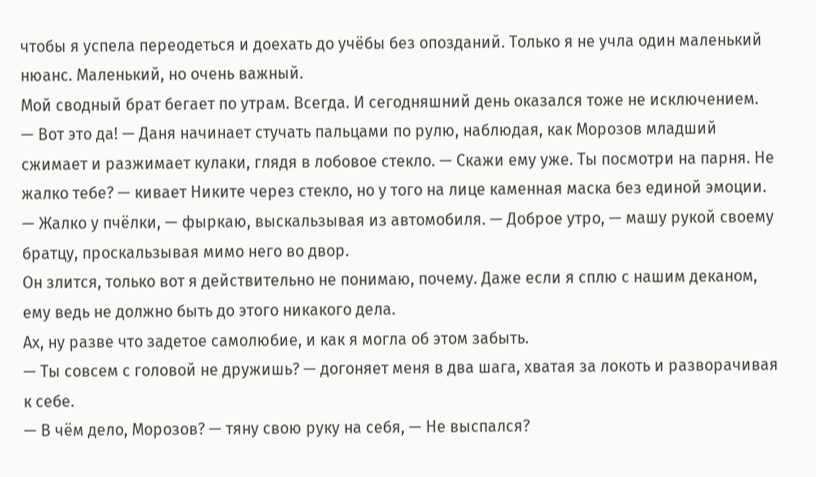чтобы я успела переодеться и доехать до учёбы без опозданий. Только я не учла один маленький нюанс. Маленький, но очень важный.
Мой сводный брат бегает по утрам. Всегда. И сегодняшний день оказался тоже не исключением.
— Вот это да! — Даня начинает стучать пальцами по рулю, наблюдая, как Морозов младший сжимает и разжимает кулаки, глядя в лобовое стекло. — Скажи ему уже. Ты посмотри на парня. Не жалко тебе? — кивает Никите через стекло, но у того на лице каменная маска без единой эмоции.
— Жалко у пчёлки, — фыркаю, выскальзывая из автомобиля. — Доброе утро, — машу рукой своему братцу, проскальзывая мимо него во двор.
Он злится, только вот я действительно не понимаю, почему. Даже если я сплю с нашим деканом, ему ведь не должно быть до этого никакого дела.
Ах, ну разве что задетое самолюбие, и как я могла об этом забыть.
— Ты совсем с головой не дружишь? — догоняет меня в два шага, хватая за локоть и разворачивая к себе.
— В чём дело, Морозов? — тяну свою руку на себя, — Не выспался?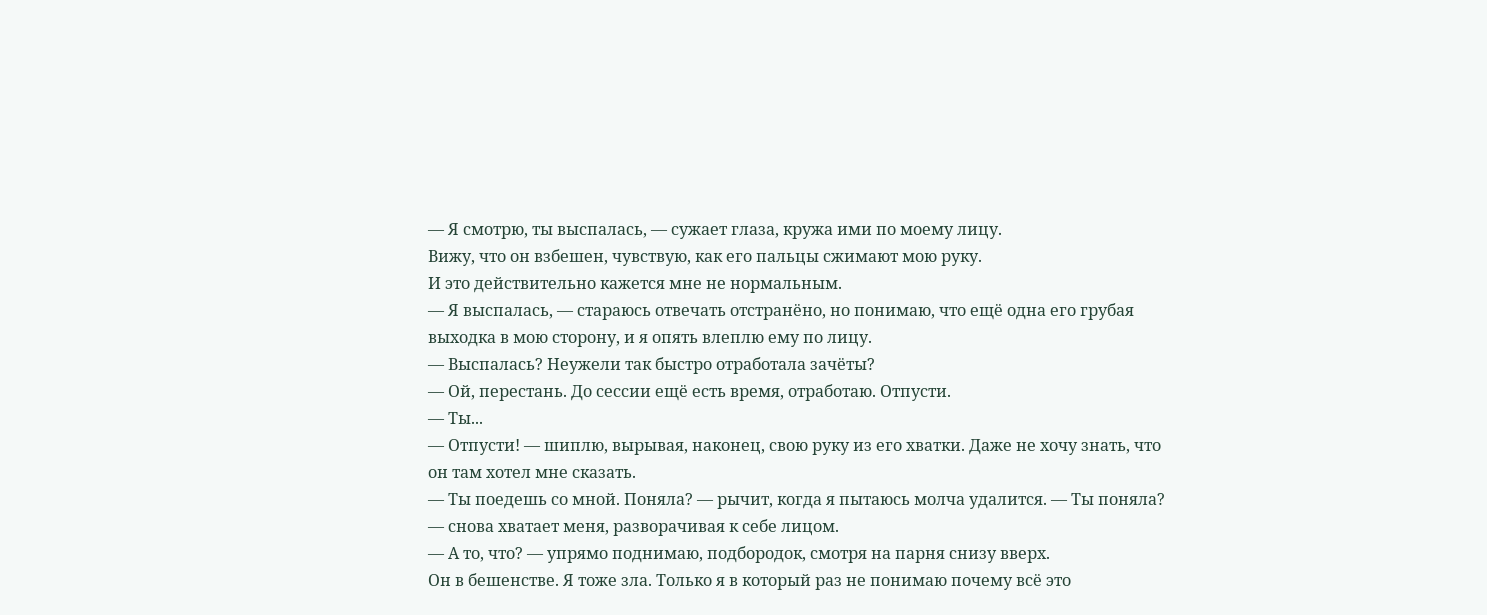— Я смотрю, ты выспалась, — сужает глаза, кружа ими по моему лицу.
Вижу, что он взбешен, чувствую, как его пальцы сжимают мою руку.
И это действительно кажется мне не нормальным.
— Я выспалась, — стараюсь отвечать отстранёно, но понимаю, что ещё одна его грубая выходка в мою сторону, и я опять влеплю ему по лицу.
— Выспалась? Неужели так быстро отработала зачёты?
— Ой, перестань. До сессии ещё есть время, отработаю. Отпусти.
— Ты...
— Отпусти! — шиплю, вырывая, наконец, свою руку из его хватки. Даже не хочу знать, что он там хотел мне сказать.
— Ты поедешь со мной. Поняла? — рычит, когда я пытаюсь молча удалится. — Ты поняла? — снова хватает меня, разворачивая к себе лицом.
— А то, что? — упрямо поднимаю, подбородок, смотря на парня снизу вверх.
Он в бешенстве. Я тоже зла. Только я в который раз не понимаю почему всё это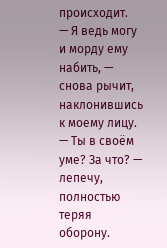происходит.
— Я ведь могу и морду ему набить, — снова рычит, наклонившись к моему лицу.
— Ты в своём уме? За что? — лепечу, полностью теряя оборону.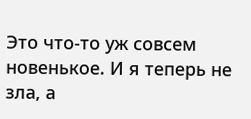Это что-то уж совсем новенькое. И я теперь не зла, а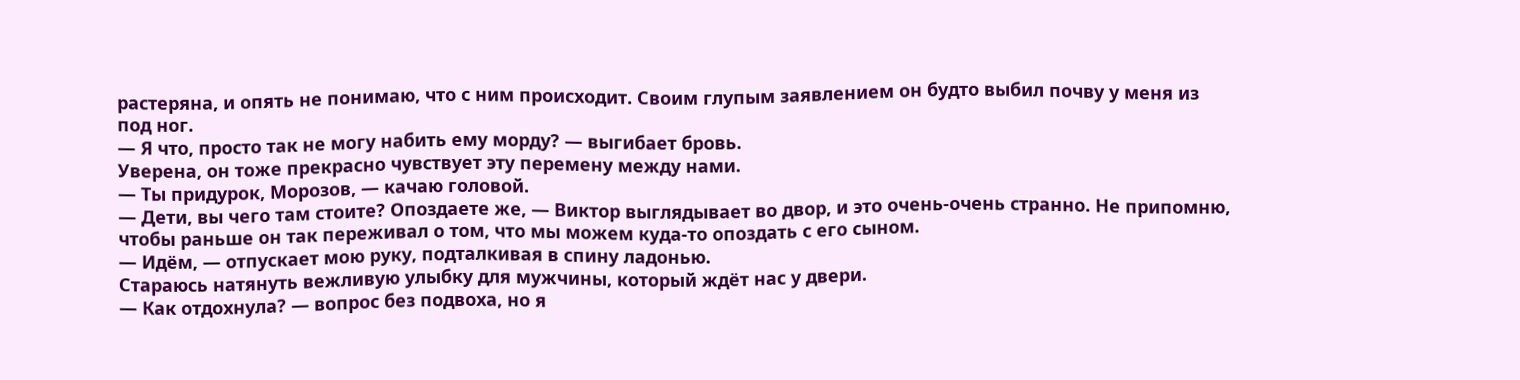растеряна, и опять не понимаю, что с ним происходит. Своим глупым заявлением он будто выбил почву у меня из под ног.
— Я что, просто так не могу набить ему морду? — выгибает бровь.
Уверена, он тоже прекрасно чувствует эту перемену между нами.
— Ты придурок, Морозов, — качаю головой.
— Дети, вы чего там стоите? Опоздаете же, — Виктор выглядывает во двор, и это очень-очень странно. Не припомню, чтобы раньше он так переживал о том, что мы можем куда-то опоздать с его сыном.
— Идём, — отпускает мою руку, подталкивая в спину ладонью.
Стараюсь натянуть вежливую улыбку для мужчины, который ждёт нас у двери.
— Как отдохнула? — вопрос без подвоха, но я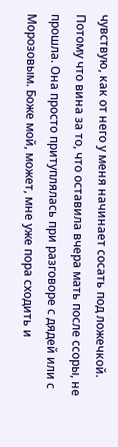чувствую, как от него у меня начинает сосать под ложечкой.
Потому что вина за то, что оставила вчера мать после ссоры, не прошла. Она просто притуплялась при разговоре с дядей или с Морозовым. Боже мой, может, мне уже пора сходить и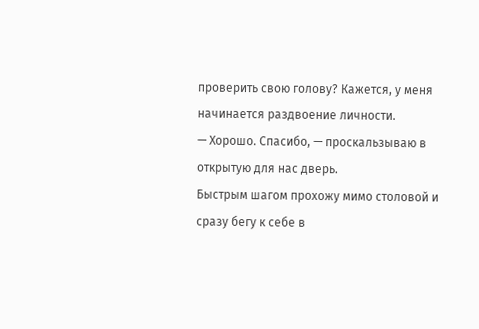проверить свою голову? Кажется, у меня начинается раздвоение личности.
— Хорошо. Спасибо, — проскальзываю в открытую для нас дверь.
Быстрым шагом прохожу мимо столовой и сразу бегу к себе в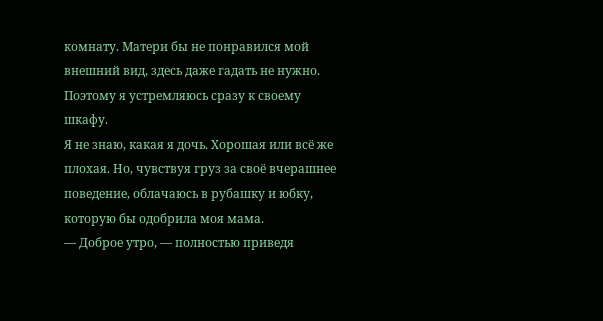комнату. Матери бы не понравился мой внешний вид, здесь даже гадать не нужно. Поэтому я устремляюсь сразу к своему шкафу.
Я не знаю, какая я дочь. Хорошая или всё же плохая. Но, чувствуя груз за своё вчерашнее поведение, облачаюсь в рубашку и юбку, которую бы одобрила моя мама.
— Доброе утро, — полностью приведя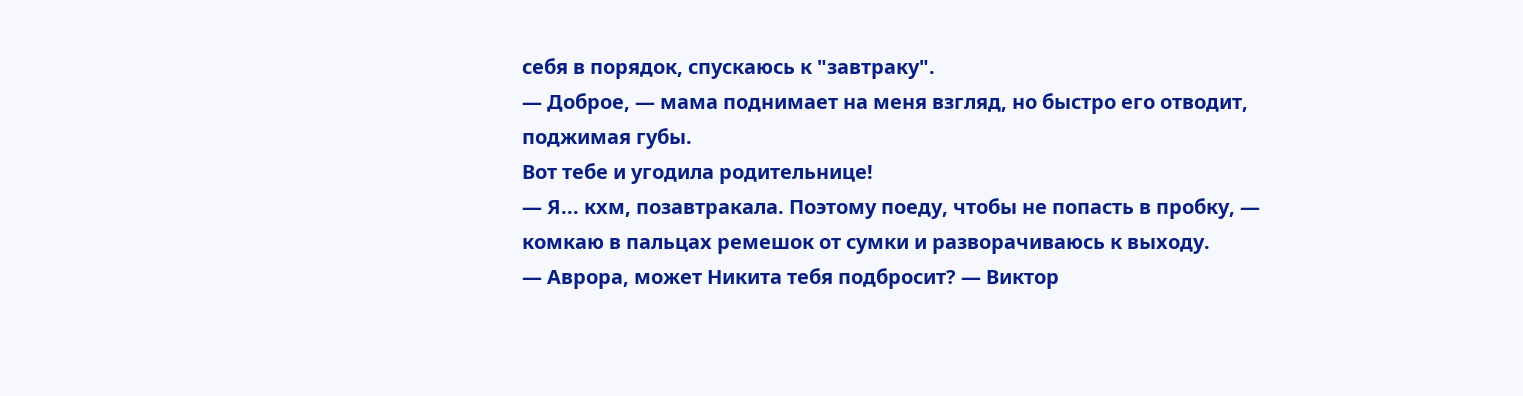себя в порядок, спускаюсь к "завтраку".
— Доброе, — мама поднимает на меня взгляд, но быстро его отводит, поджимая губы.
Вот тебе и угодила родительнице!
— Я... кхм, позавтракала. Поэтому поеду, чтобы не попасть в пробку, — комкаю в пальцах ремешок от сумки и разворачиваюсь к выходу.
— Аврора, может Никита тебя подбросит? — Виктор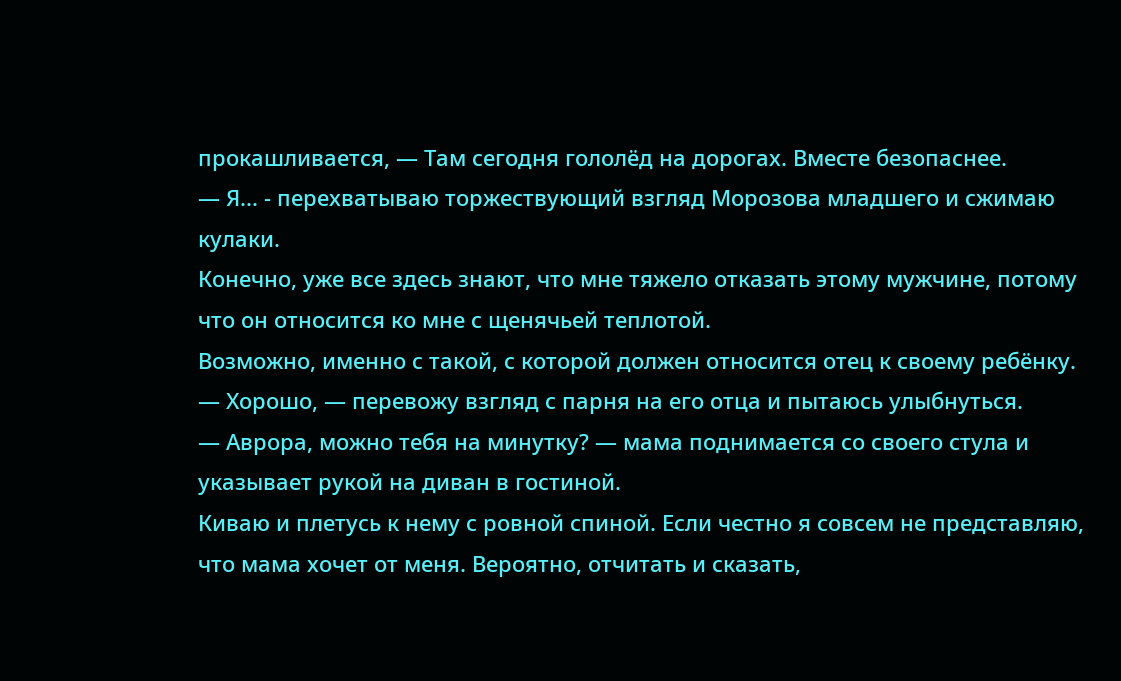прокашливается, — Там сегодня гололёд на дорогах. Вместе безопаснее.
— Я... - перехватываю торжествующий взгляд Морозова младшего и сжимаю кулаки.
Конечно, уже все здесь знают, что мне тяжело отказать этому мужчине, потому что он относится ко мне с щенячьей теплотой.
Возможно, именно с такой, с которой должен относится отец к своему ребёнку.
— Хорошо, — перевожу взгляд с парня на его отца и пытаюсь улыбнуться.
— Аврора, можно тебя на минутку? — мама поднимается со своего стула и указывает рукой на диван в гостиной.
Киваю и плетусь к нему с ровной спиной. Если честно я совсем не представляю, что мама хочет от меня. Вероятно, отчитать и сказать,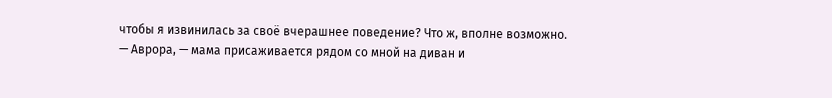чтобы я извинилась за своё вчерашнее поведение? Что ж, вполне возможно.
— Аврора, — мама присаживается рядом со мной на диван и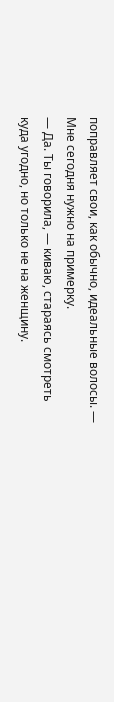поправляет свои, как обычно, идеальные волосы. — Мне сегодня нужно на примерку.
— Да. Ты говорила, — киваю, стараясь смотреть куда угодно, но только не на женщину.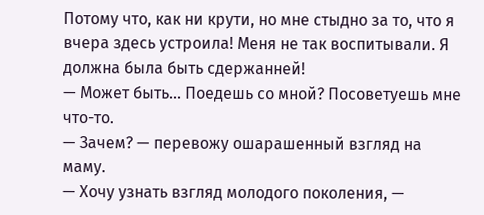Потому что, как ни крути, но мне стыдно за то, что я вчера здесь устроила! Меня не так воспитывали. Я должна была быть сдержанней!
— Может быть... Поедешь со мной? Посоветуешь мне что-то.
— Зачем? — перевожу ошарашенный взгляд на маму.
— Хочу узнать взгляд молодого поколения, —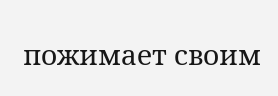пожимает своим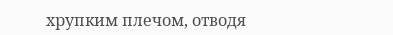хрупким плечом, отводя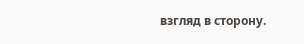взгляд в сторону.